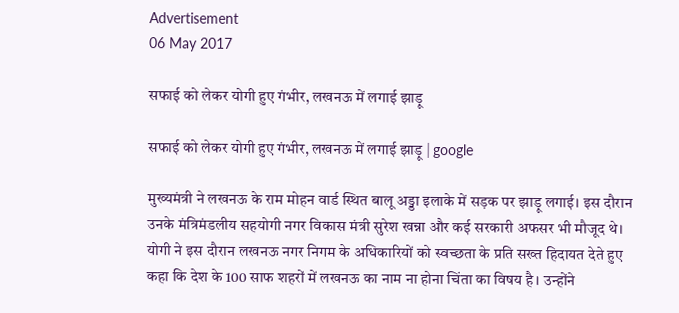Advertisement
06 May 2017

सफाई को लेकर योगी हुए गंभीर, लखनऊ में लगाई झाड़ू

सफाई को लेकर योगी हुए गंभीर, लखनऊ में लगाई झाड़ू | google

मुख्यमंत्री ने लखनऊ के राम मोहन वार्ड स्थित बालू अड्डा इलाके में सड़क पर झाड़ू लगाई। इस दौरान उनके मंत्रिमंडलीय सहयोगी नगर विकास मंत्री सुरेश खन्ना और कई सरकारी अफसर भी मौजूद थे। योगी ने इस दौरान लखनऊ नगर निगम के अधिकारियों को स्वच्छता के प्रति सख्त हिदायत देते हुए कहा कि देश के 100 साफ शहरों में लखनऊ का नाम ना होना चिंता का विषय है। उन्होंने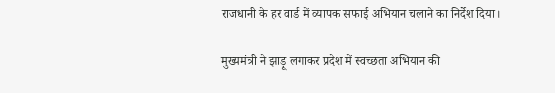राजधानी के हर वार्ड में व्यापक सफाई अभियान चलाने का निर्देश दिया।

मुख्यमंत्री ने झाड़ू लगाकर प्रदेश में स्वच्छता अभियान की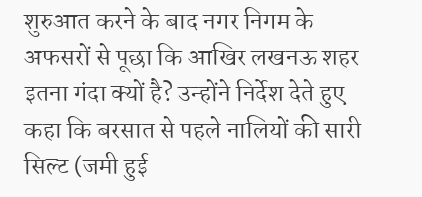शुरुआत करने के बाद नगर निगम के अफसरों से पूछा कि आखिर लखनऊ शहर इतना गंदा क्यों है? उन्होंने निर्देश देते हुए कहा कि बरसात से पहले नालियों की सारी सिल्ट (जमी हुई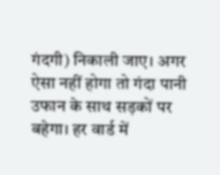गंदगी) निकाली जाए। अगर ऐसा नहीं होगा तो गंदा पानी उफान के साथ सड़कों पर बहेगा। हर वार्ड में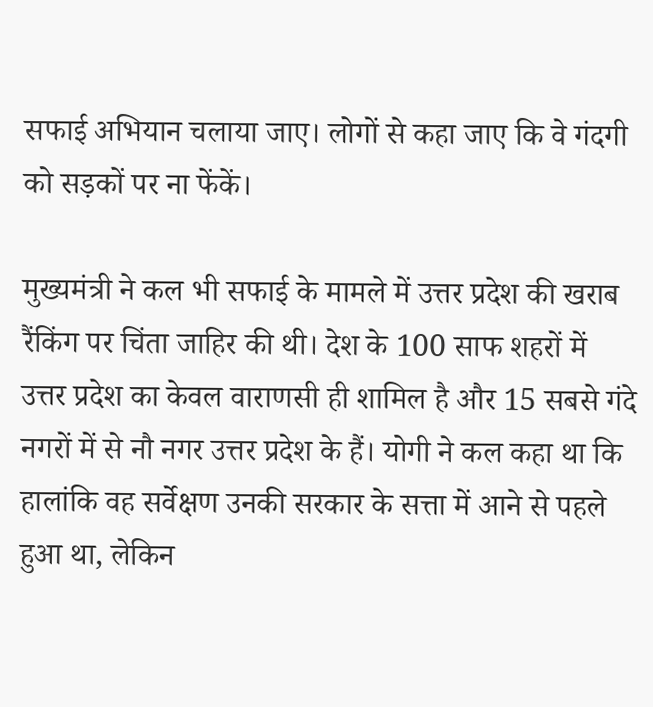सफाई अभियान चलाया जाए। लोगों से कहा जाए कि वे गंदगी को सड़कों पर ना फेंकें।

मुख्यमंत्री ने कल भी सफाई के मामले में उत्तर प्रदेश की खराब रैंकिंग पर चिंता जाहिर की थी। देश के 100 साफ शहरों में उत्तर प्रदेश का केवल वाराणसी ही शामिल है और 15 सबसे गंदे नगरों में से नौ नगर उत्तर प्रदेश के हैं। योगी ने कल कहा था कि हालांकि वह सर्वेक्षण उनकी सरकार के सत्ता में आने से पहले हुआ था, लेकिन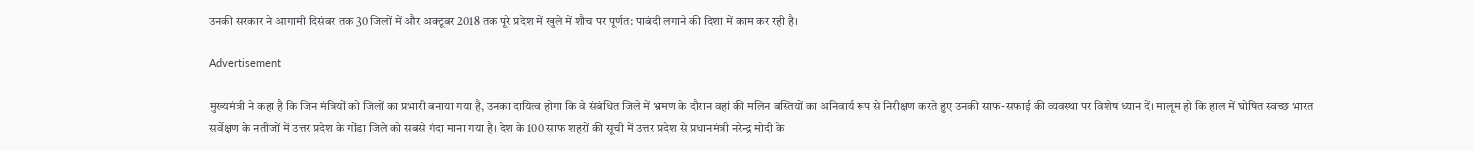उनकी सरकार ने आगामी दिसंबर तक 30 जिलों में और अक्टूबर 2018 तक पूरे प्रदेश में खुले में शौच पर पूर्णत: पाबंदी लगाने की दिशा में काम कर रही है।

Advertisement

मुख्यमंत्री ने कहा है कि जिन मंत्रियों को जिलों का प्रभारी बनाया गया है, उनका दायित्व होगा कि वे संबंधित जिले में भ्रमण के दौरान वहां की मलिन बस्तियों का अनिवार्य रूप से निरीक्षण करते हुए उनकी साफ-सफाई की व्यवस्था पर विशेष ध्यान दें। मालूम हो कि हाल में घोषित स्वच्छ भारत सर्वेक्षण के नतीजों में उत्तर प्रदेश के गोंडा जिले को सबसे गंदा माना गया है। देश के 100 साफ शहरों की सूची में उत्तर प्रदेश से प्रधानमंत्री नरेन्द्र मोदी के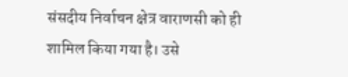संसदीय निर्वाचन क्षेत्र वाराणसी को ही शामिल किया गया है। उसे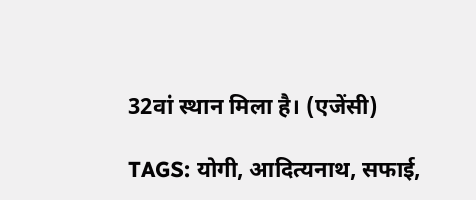32वां स्थान मिला है। (एजेंसी)

TAGS: योगी, आदित्यनाथ, सफाई,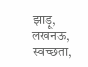झाड़ू, लखनऊ, स्वच्छता,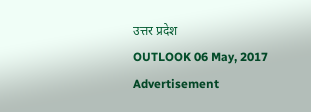उत्तर प्रदेश
OUTLOOK 06 May, 2017
Advertisement